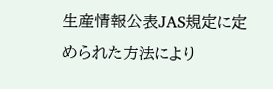生産情報公表JAS規定に定められた方法により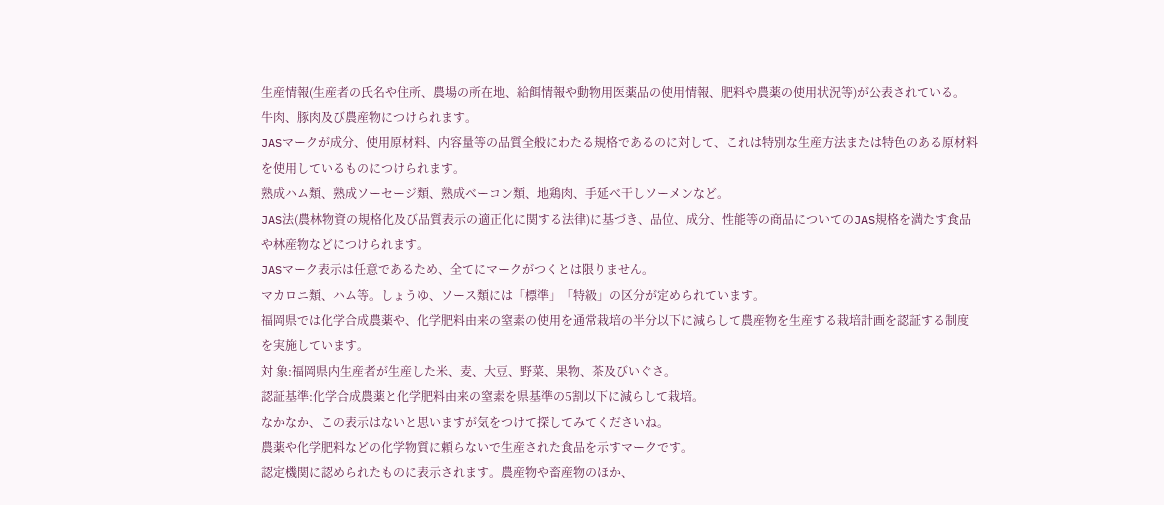生産情報(生産者の氏名や住所、農場の所在地、給餌情報や動物用医薬品の使用情報、肥料や農薬の使用状況等)が公表されている。
牛肉、豚肉及び農産物につけられます。
JASマークが成分、使用原材料、内容量等の品質全般にわたる規格であるのに対して、これは特別な生産方法または特色のある原材料を使用しているものにつけられます。
熟成ハム類、熟成ソーセージ類、熟成ベーコン類、地鶏肉、手延べ干しソーメンなど。
JAS法(農林物資の規格化及び品質表示の適正化に関する法律)に基づき、品位、成分、性能等の商品についてのJAS規格を満たす食品や林産物などにつけられます。
JASマーク表示は任意であるため、全てにマークがつくとは限りません。
マカロニ類、ハム等。しょうゆ、ソース類には「標準」「特級」の区分が定められています。
福岡県では化学合成農薬や、化学肥料由来の窒素の使用を通常栽培の半分以下に減らして農産物を生産する栽培計画を認証する制度を実施しています。
対 象:福岡県内生産者が生産した米、麦、大豆、野菜、果物、茶及びいぐさ。
認証基準:化学合成農薬と化学肥料由来の窒素を県基準の5割以下に減らして栽培。
なかなか、この表示はないと思いますが気をつけて探してみてくださいね。
農薬や化学肥料などの化学物質に頼らないで生産された食品を示すマークです。
認定機関に認められたものに表示されます。農産物や畜産物のほか、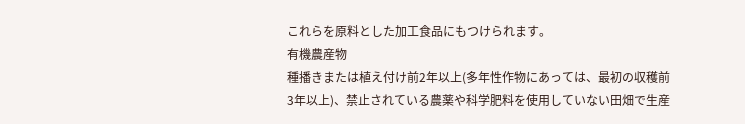これらを原料とした加工食品にもつけられます。
有機農産物
種播きまたは植え付け前2年以上(多年性作物にあっては、最初の収穫前3年以上)、禁止されている農薬や科学肥料を使用していない田畑で生産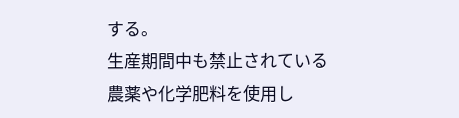する。
生産期間中も禁止されている農薬や化学肥料を使用し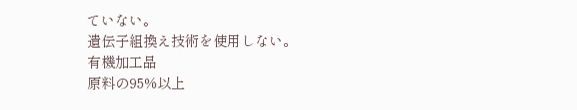ていない。
遺伝子組換え技術を使用しない。
有機加工品
原料の95%以上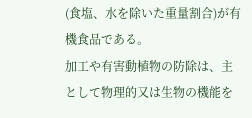(食塩、水を除いた重量割合)が有機食品である。
加工や有害動植物の防除は、主として物理的又は生物の機能を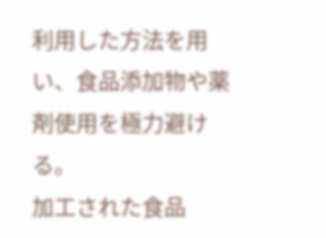利用した方法を用い、食品添加物や薬剤使用を極力避ける。
加工された食品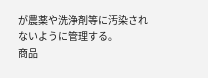が農薬や洗浄剤等に汚染されないように管理する。
商品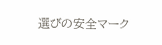選びの安全マーク